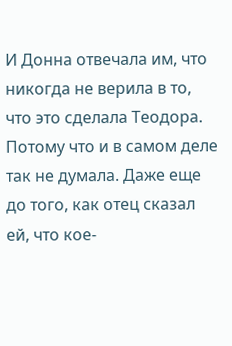И Донна отвечала им, что никогда не верила в то, что это сделала Теодора. Потому что и в самом деле так не думала. Даже еще до того, как отец сказал ей, что кое-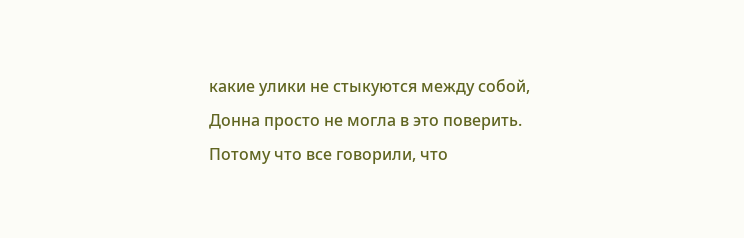какие улики не стыкуются между собой, Донна просто не могла в это поверить. Потому что все говорили, что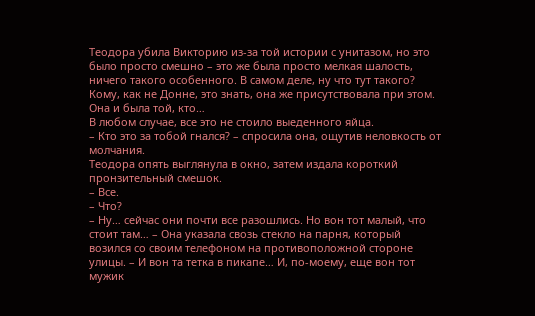Теодора убила Викторию из-за той истории с унитазом, но это было просто смешно – это же была просто мелкая шалость, ничего такого особенного. В самом деле, ну что тут такого? Кому, как не Донне, это знать, она же присутствовала при этом.
Она и была той, кто…
В любом случае, все это не стоило выеденного яйца.
– Кто это за тобой гнался? – спросила она, ощутив неловкость от молчания.
Теодора опять выглянула в окно, затем издала короткий пронзительный смешок.
– Все.
– Что?
– Ну… сейчас они почти все разошлись. Но вон тот малый, что стоит там… – Она указала свозь стекло на парня, который возился со своим телефоном на противоположной стороне улицы. – И вон та тетка в пикапе… И, по-моему, еще вон тот мужик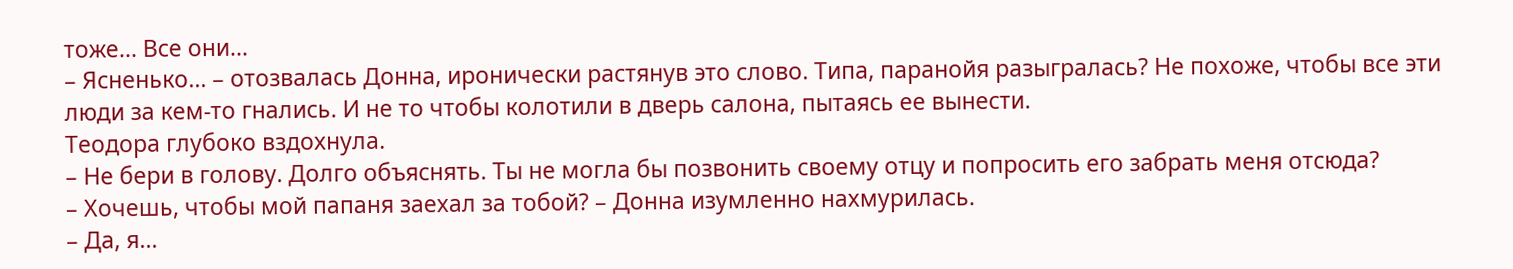тоже… Все они…
– Ясненько… – отозвалась Донна, иронически растянув это слово. Типа, паранойя разыгралась? Не похоже, чтобы все эти люди за кем-то гнались. И не то чтобы колотили в дверь салона, пытаясь ее вынести.
Теодора глубоко вздохнула.
– Не бери в голову. Долго объяснять. Ты не могла бы позвонить своему отцу и попросить его забрать меня отсюда?
– Хочешь, чтобы мой папаня заехал за тобой? – Донна изумленно нахмурилась.
– Да, я…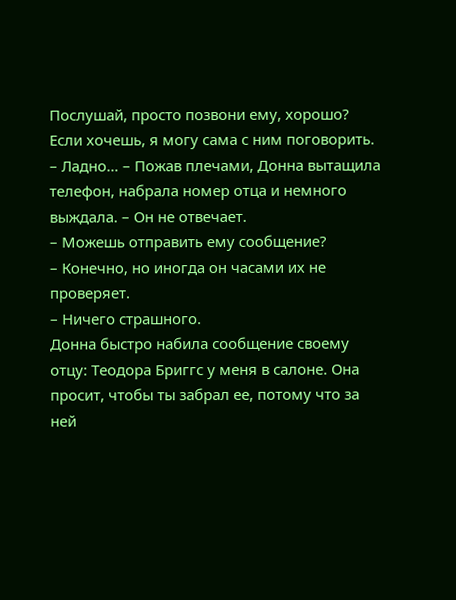Послушай, просто позвони ему, хорошо? Если хочешь, я могу сама с ним поговорить.
– Ладно… – Пожав плечами, Донна вытащила телефон, набрала номер отца и немного выждала. – Он не отвечает.
– Можешь отправить ему сообщение?
– Конечно, но иногда он часами их не проверяет.
– Ничего страшного.
Донна быстро набила сообщение своему отцу: Теодора Бриггс у меня в салоне. Она просит, чтобы ты забрал ее, потому что за ней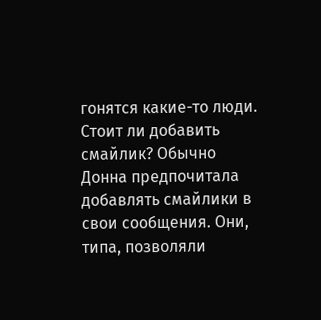гонятся какие-то люди. Стоит ли добавить смайлик? Обычно Донна предпочитала добавлять смайлики в свои сообщения. Они, типа, позволяли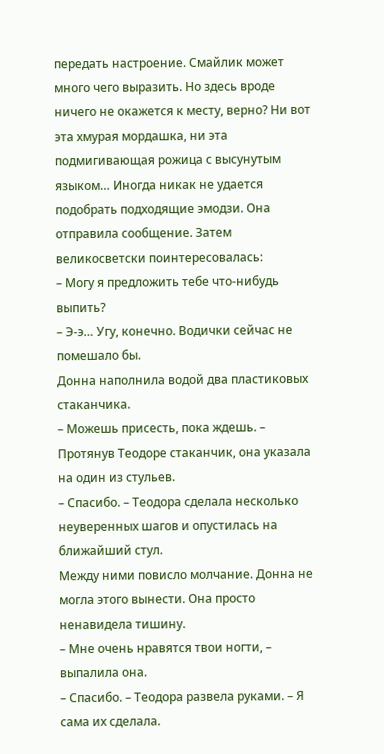передать настроение. Смайлик может много чего выразить. Но здесь вроде ничего не окажется к месту, верно? Ни вот эта хмурая мордашка, ни эта подмигивающая рожица с высунутым языком… Иногда никак не удается подобрать подходящие эмодзи. Она отправила сообщение. Затем великосветски поинтересовалась:
– Могу я предложить тебе что-нибудь выпить?
– Э-э… Угу, конечно. Водички сейчас не помешало бы.
Донна наполнила водой два пластиковых стаканчика.
– Можешь присесть, пока ждешь. – Протянув Теодоре стаканчик, она указала на один из стульев.
– Спасибо. – Теодора сделала несколько неуверенных шагов и опустилась на ближайший стул.
Между ними повисло молчание. Донна не могла этого вынести. Она просто ненавидела тишину.
– Мне очень нравятся твои ногти, – выпалила она.
– Спасибо. – Теодора развела руками. – Я сама их сделала.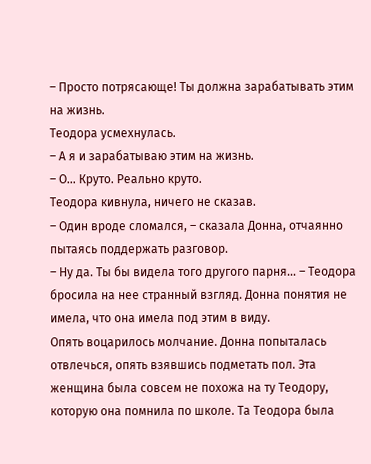– Просто потрясающе! Ты должна зарабатывать этим на жизнь.
Теодора усмехнулась.
– А я и зарабатываю этим на жизнь.
– О… Круто. Реально круто.
Теодора кивнула, ничего не сказав.
– Один вроде сломался, – сказала Донна, отчаянно пытаясь поддержать разговор.
– Ну да. Ты бы видела того другого парня… – Теодора бросила на нее странный взгляд. Донна понятия не имела, что она имела под этим в виду.
Опять воцарилось молчание. Донна попыталась отвлечься, опять взявшись подметать пол. Эта женщина была совсем не похожа на ту Теодору, которую она помнила по школе. Та Теодора была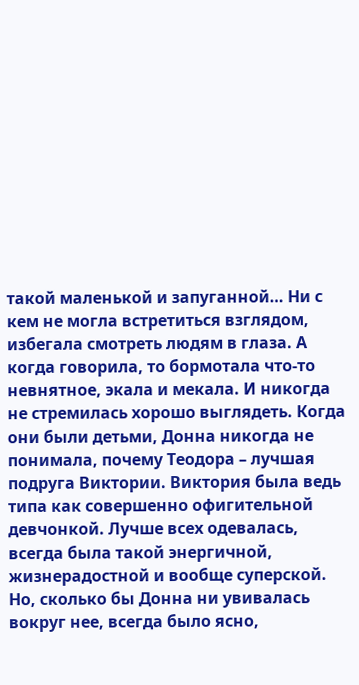такой маленькой и запуганной… Ни с кем не могла встретиться взглядом, избегала смотреть людям в глаза. А когда говорила, то бормотала что-то невнятное, экала и мекала. И никогда не стремилась хорошо выглядеть. Когда они были детьми, Донна никогда не понимала, почему Теодора – лучшая подруга Виктории. Виктория была ведь типа как совершенно офигительной девчонкой. Лучше всех одевалась, всегда была такой энергичной, жизнерадостной и вообще суперской. Но, сколько бы Донна ни увивалась вокруг нее, всегда было ясно,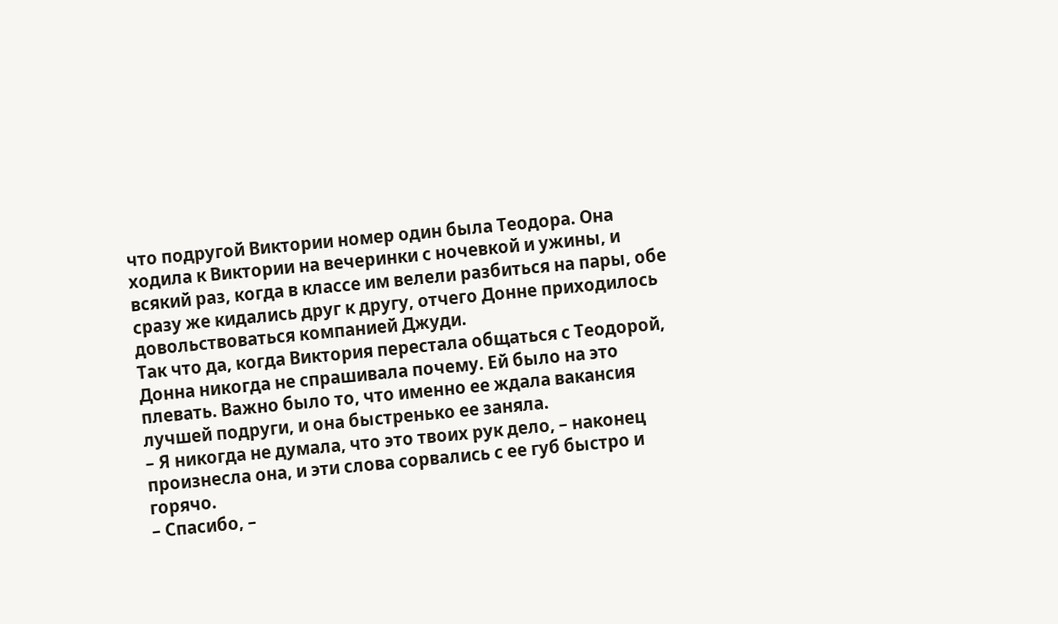что подругой Виктории номер один была Теодора. Она ходила к Виктории на вечеринки с ночевкой и ужины, и всякий раз, когда в классе им велели разбиться на пары, обе сразу же кидались друг к другу, отчего Донне приходилось довольствоваться компанией Джуди.
Так что да, когда Виктория перестала общаться с Теодорой, Донна никогда не спрашивала почему. Ей было на это плевать. Важно было то, что именно ее ждала вакансия лучшей подруги, и она быстренько ее заняла.
– Я никогда не думала, что это твоих рук дело, – наконец произнесла она, и эти слова сорвались с ее губ быстро и горячо.
– Спасибо, –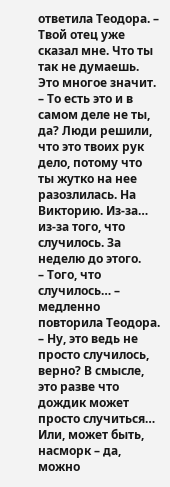ответила Теодора. – Твой отец уже сказал мне. Что ты так не думаешь. Это многое значит.
– То есть это и в самом деле не ты, да? Люди решили, что это твоих рук дело, потому что ты жутко на нее разозлилась. На Викторию. Из-за… из-за того, что случилось. За неделю до этого.
– Того, что случилось… – медленно повторила Теодора. – Ну, это ведь не просто случилось, верно? В смысле, это разве что дождик может просто случиться… Или, может быть, насморк – да, можно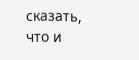сказать, что и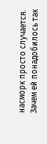насморк просто случается.
Зачем ей понадобилось так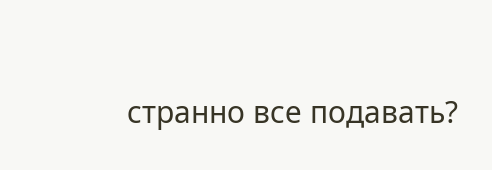странно все подавать?